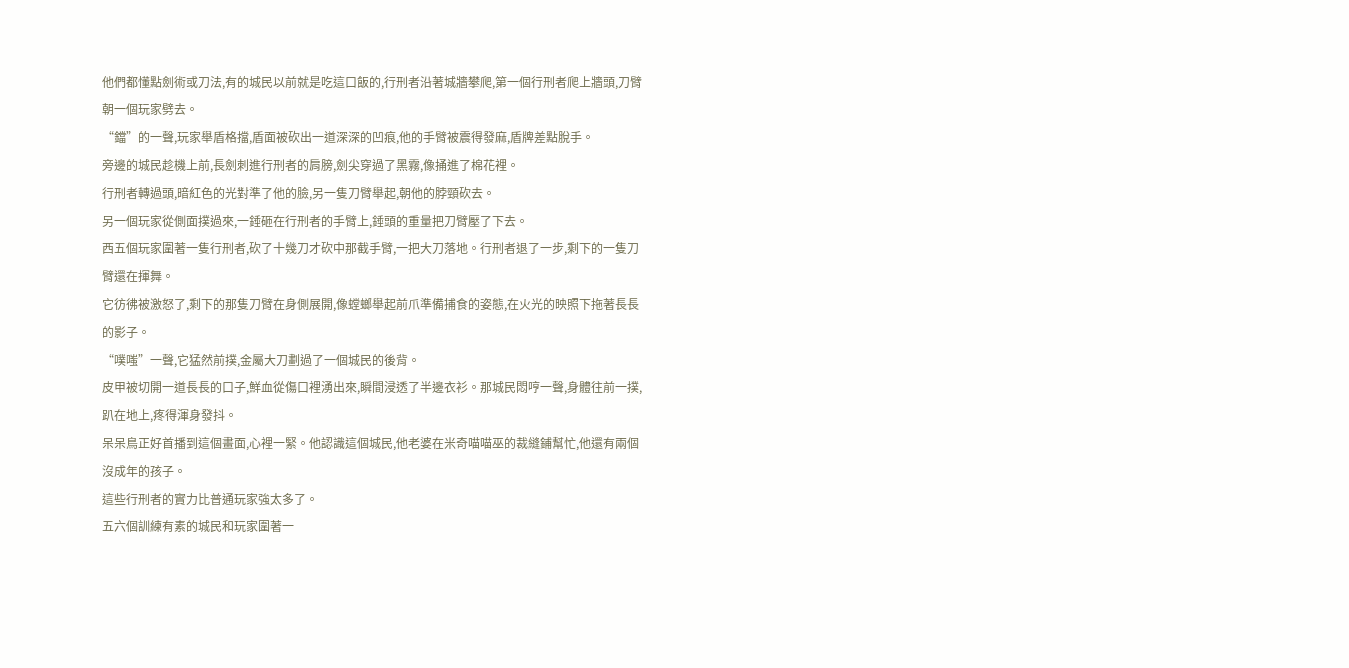他們都懂點劍術或刀法,有的城民以前就是吃這口飯的,行刑者沿著城牆攀爬,第一個行刑者爬上牆頭,刀臂朝一個玩家劈去。
“鐺”的一聲,玩家舉盾格擋,盾面被砍出一道深深的凹痕,他的手臂被震得發麻,盾牌差點脫手。
旁邊的城民趁機上前,長劍刺進行刑者的肩膀,劍尖穿過了黑霧,像捅進了棉花裡。
行刑者轉過頭,暗紅色的光對準了他的臉,另一隻刀臂舉起,朝他的脖頸砍去。
另一個玩家從側面撲過來,一錘砸在行刑者的手臂上,錘頭的重量把刀臂壓了下去。
西五個玩家圍著一隻行刑者,砍了十幾刀才砍中那截手臂,一把大刀落地。行刑者退了一步,剩下的一隻刀臂還在揮舞。
它彷彿被激怒了,剩下的那隻刀臂在身側展開,像螳螂舉起前爪準備捕食的姿態,在火光的映照下拖著長長的影子。
“噗嗤”一聲,它猛然前撲,金屬大刀劃過了一個城民的後背。
皮甲被切開一道長長的口子,鮮血從傷口裡湧出來,瞬間浸透了半邊衣衫。那城民悶哼一聲,身體往前一撲,趴在地上,疼得渾身發抖。
呆呆鳥正好首播到這個畫面,心裡一緊。他認識這個城民,他老婆在米奇喵喵巫的裁縫鋪幫忙,他還有兩個沒成年的孩子。
這些行刑者的實力比普通玩家強太多了。
五六個訓練有素的城民和玩家圍著一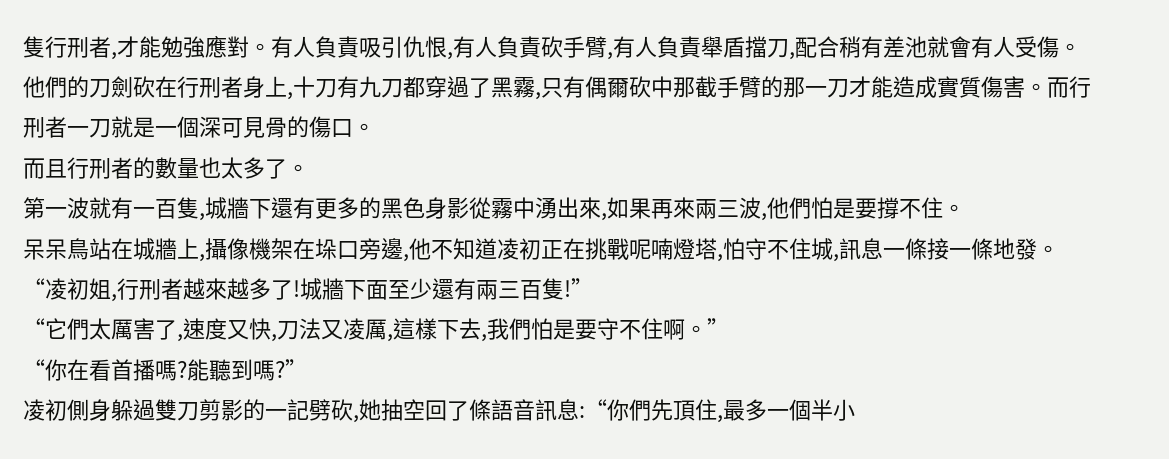隻行刑者,才能勉強應對。有人負責吸引仇恨,有人負責砍手臂,有人負責舉盾擋刀,配合稍有差池就會有人受傷。
他們的刀劍砍在行刑者身上,十刀有九刀都穿過了黑霧,只有偶爾砍中那截手臂的那一刀才能造成實質傷害。而行刑者一刀就是一個深可見骨的傷口。
而且行刑者的數量也太多了。
第一波就有一百隻,城牆下還有更多的黑色身影從霧中湧出來,如果再來兩三波,他們怕是要撐不住。
呆呆鳥站在城牆上,攝像機架在垛口旁邊,他不知道凌初正在挑戰呢喃燈塔,怕守不住城,訊息一條接一條地發。
“凌初姐,行刑者越來越多了!城牆下面至少還有兩三百隻!”
“它們太厲害了,速度又快,刀法又凌厲,這樣下去,我們怕是要守不住啊。”
“你在看首播嗎?能聽到嗎?”
凌初側身躲過雙刀剪影的一記劈砍,她抽空回了條語音訊息:“你們先頂住,最多一個半小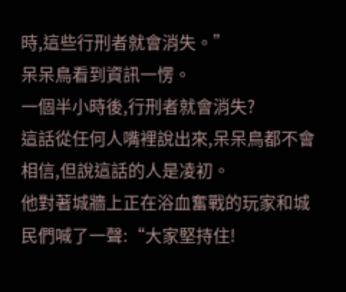時,這些行刑者就會消失。”
呆呆鳥看到資訊一愣。
一個半小時後,行刑者就會消失?
這話從任何人嘴裡說出來,呆呆鳥都不會相信,但說這話的人是凌初。
他對著城牆上正在浴血奮戰的玩家和城民們喊了一聲:“大家堅持住!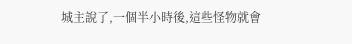城主說了,一個半小時後,這些怪物就會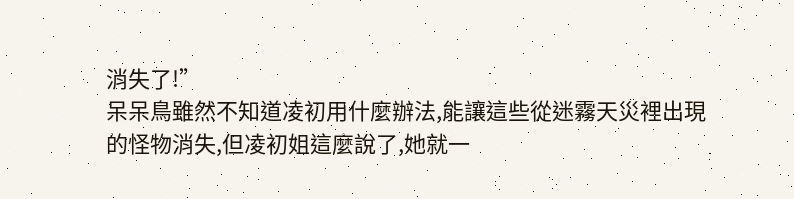消失了!”
呆呆鳥雖然不知道凌初用什麼辦法,能讓這些從迷霧天災裡出現的怪物消失,但凌初姐這麼說了,她就一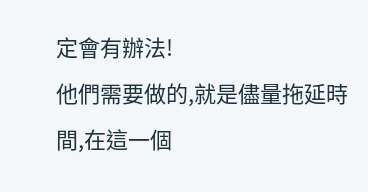定會有辦法!
他們需要做的,就是儘量拖延時間,在這一個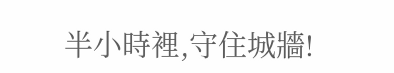半小時裡,守住城牆!